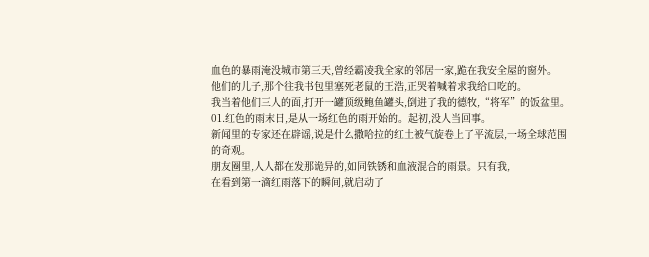血色的暴雨淹没城市第三天,曾经霸凌我全家的邻居一家,跪在我安全屋的窗外。
他们的儿子,那个往我书包里塞死老鼠的王浩,正哭着喊着求我给口吃的。
我当着他们三人的面,打开一罐顶级鲍鱼罐头,倒进了我的德牧,“将军”的饭盆里。
01.红色的雨末日,是从一场红色的雨开始的。起初,没人当回事。
新闻里的专家还在辟谣,说是什么撒哈拉的红土被气旋卷上了平流层,一场全球范围的奇观。
朋友圈里,人人都在发那诡异的,如同铁锈和血液混合的雨景。只有我,
在看到第一滴红雨落下的瞬间,就启动了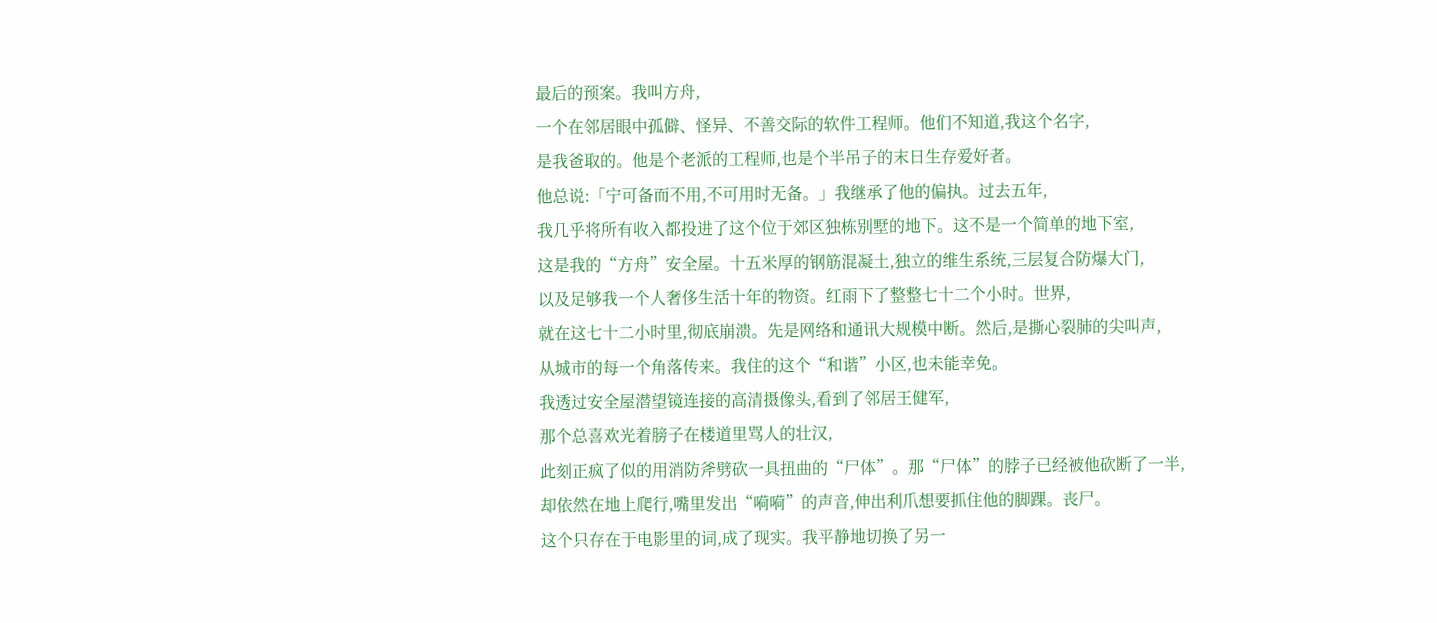最后的预案。我叫方舟,
一个在邻居眼中孤僻、怪异、不善交际的软件工程师。他们不知道,我这个名字,
是我爸取的。他是个老派的工程师,也是个半吊子的末日生存爱好者。
他总说:「宁可备而不用,不可用时无备。」我继承了他的偏执。过去五年,
我几乎将所有收入都投进了这个位于郊区独栋别墅的地下。这不是一个简单的地下室,
这是我的“方舟”安全屋。十五米厚的钢筋混凝土,独立的维生系统,三层复合防爆大门,
以及足够我一个人奢侈生活十年的物资。红雨下了整整七十二个小时。世界,
就在这七十二小时里,彻底崩溃。先是网络和通讯大规模中断。然后,是撕心裂肺的尖叫声,
从城市的每一个角落传来。我住的这个“和谐”小区,也未能幸免。
我透过安全屋潜望镜连接的高清摄像头,看到了邻居王健军,
那个总喜欢光着膀子在楼道里骂人的壮汉,
此刻正疯了似的用消防斧劈砍一具扭曲的“尸体”。那“尸体”的脖子已经被他砍断了一半,
却依然在地上爬行,嘴里发出“嗬嗬”的声音,伸出利爪想要抓住他的脚踝。丧尸。
这个只存在于电影里的词,成了现实。我平静地切换了另一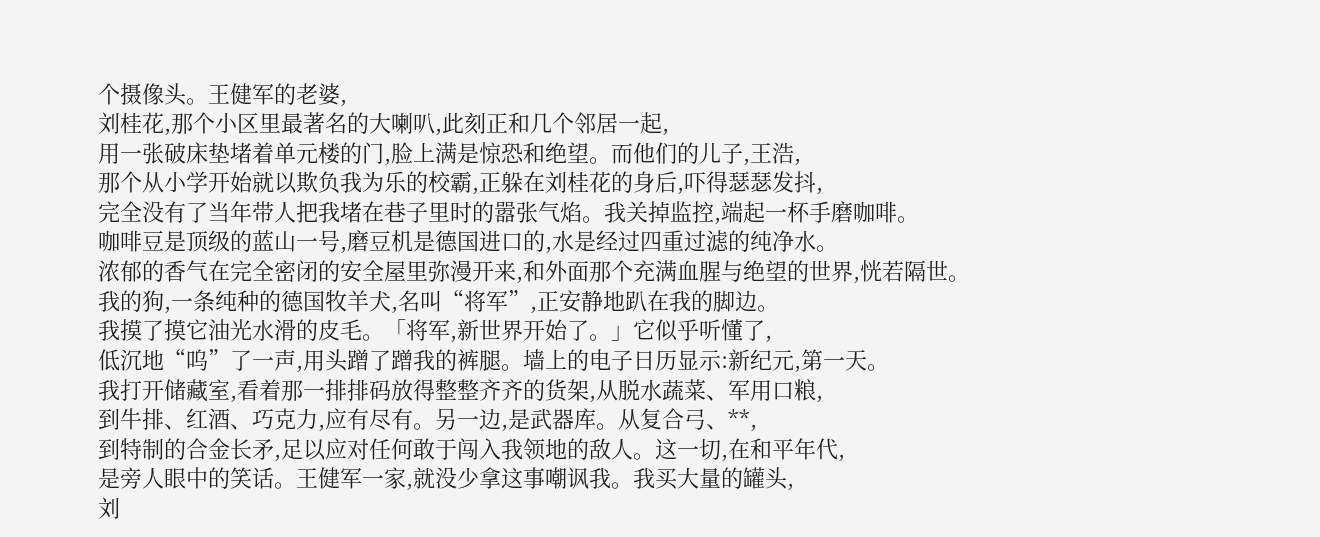个摄像头。王健军的老婆,
刘桂花,那个小区里最著名的大喇叭,此刻正和几个邻居一起,
用一张破床垫堵着单元楼的门,脸上满是惊恐和绝望。而他们的儿子,王浩,
那个从小学开始就以欺负我为乐的校霸,正躲在刘桂花的身后,吓得瑟瑟发抖,
完全没有了当年带人把我堵在巷子里时的嚣张气焰。我关掉监控,端起一杯手磨咖啡。
咖啡豆是顶级的蓝山一号,磨豆机是德国进口的,水是经过四重过滤的纯净水。
浓郁的香气在完全密闭的安全屋里弥漫开来,和外面那个充满血腥与绝望的世界,恍若隔世。
我的狗,一条纯种的德国牧羊犬,名叫“将军”,正安静地趴在我的脚边。
我摸了摸它油光水滑的皮毛。「将军,新世界开始了。」它似乎听懂了,
低沉地“呜”了一声,用头蹭了蹭我的裤腿。墙上的电子日历显示:新纪元,第一天。
我打开储藏室,看着那一排排码放得整整齐齐的货架,从脱水蔬菜、军用口粮,
到牛排、红酒、巧克力,应有尽有。另一边,是武器库。从复合弓、**,
到特制的合金长矛,足以应对任何敢于闯入我领地的敌人。这一切,在和平年代,
是旁人眼中的笑话。王健军一家,就没少拿这事嘲讽我。我买大量的罐头,
刘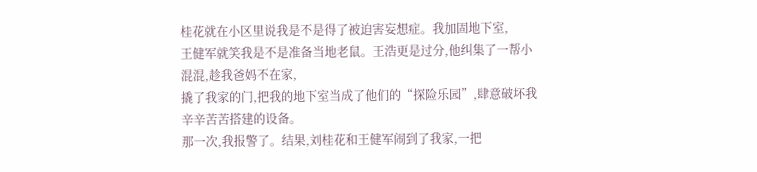桂花就在小区里说我是不是得了被迫害妄想症。我加固地下室,
王健军就笑我是不是准备当地老鼠。王浩更是过分,他纠集了一帮小混混,趁我爸妈不在家,
撬了我家的门,把我的地下室当成了他们的“探险乐园”,肆意破坏我辛辛苦苦搭建的设备。
那一次,我报警了。结果,刘桂花和王健军闹到了我家,一把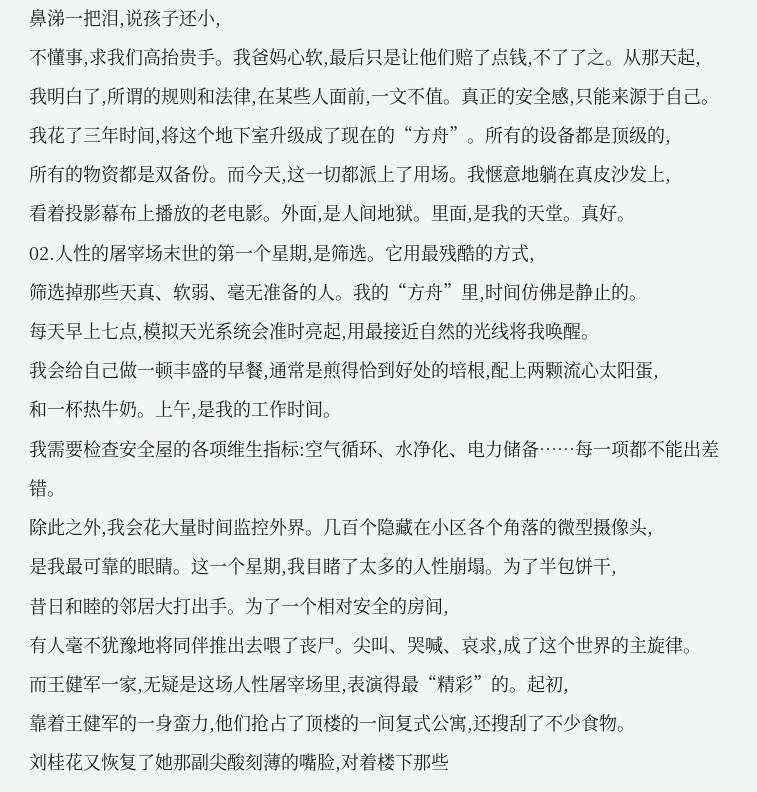鼻涕一把泪,说孩子还小,
不懂事,求我们高抬贵手。我爸妈心软,最后只是让他们赔了点钱,不了了之。从那天起,
我明白了,所谓的规则和法律,在某些人面前,一文不值。真正的安全感,只能来源于自己。
我花了三年时间,将这个地下室升级成了现在的“方舟”。所有的设备都是顶级的,
所有的物资都是双备份。而今天,这一切都派上了用场。我惬意地躺在真皮沙发上,
看着投影幕布上播放的老电影。外面,是人间地狱。里面,是我的天堂。真好。
02.人性的屠宰场末世的第一个星期,是筛选。它用最残酷的方式,
筛选掉那些天真、软弱、毫无准备的人。我的“方舟”里,时间仿佛是静止的。
每天早上七点,模拟天光系统会准时亮起,用最接近自然的光线将我唤醒。
我会给自己做一顿丰盛的早餐,通常是煎得恰到好处的培根,配上两颗流心太阳蛋,
和一杯热牛奶。上午,是我的工作时间。
我需要检查安全屋的各项维生指标:空气循环、水净化、电力储备……每一项都不能出差错。
除此之外,我会花大量时间监控外界。几百个隐藏在小区各个角落的微型摄像头,
是我最可靠的眼睛。这一个星期,我目睹了太多的人性崩塌。为了半包饼干,
昔日和睦的邻居大打出手。为了一个相对安全的房间,
有人毫不犹豫地将同伴推出去喂了丧尸。尖叫、哭喊、哀求,成了这个世界的主旋律。
而王健军一家,无疑是这场人性屠宰场里,表演得最“精彩”的。起初,
靠着王健军的一身蛮力,他们抢占了顶楼的一间复式公寓,还搜刮了不少食物。
刘桂花又恢复了她那副尖酸刻薄的嘴脸,对着楼下那些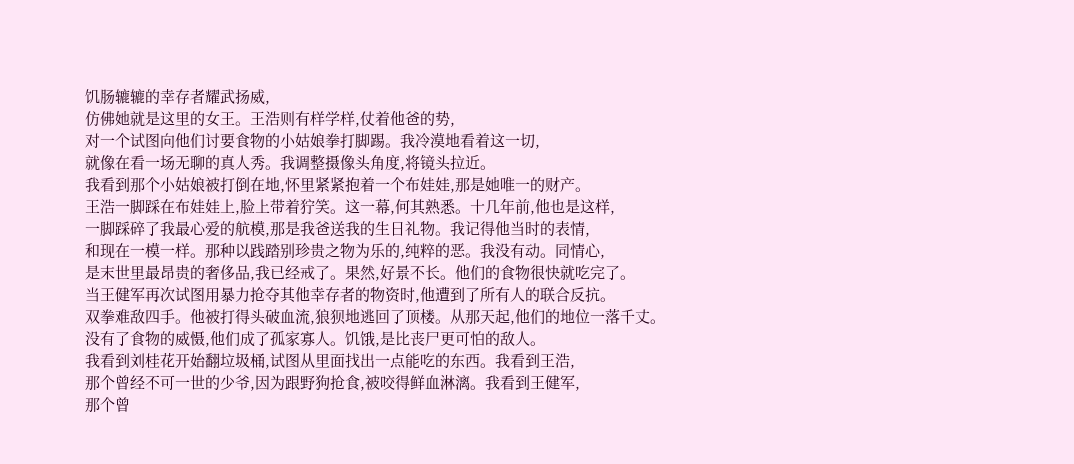饥肠辘辘的幸存者耀武扬威,
仿佛她就是这里的女王。王浩则有样学样,仗着他爸的势,
对一个试图向他们讨要食物的小姑娘拳打脚踢。我冷漠地看着这一切,
就像在看一场无聊的真人秀。我调整摄像头角度,将镜头拉近。
我看到那个小姑娘被打倒在地,怀里紧紧抱着一个布娃娃,那是她唯一的财产。
王浩一脚踩在布娃娃上,脸上带着狞笑。这一幕,何其熟悉。十几年前,他也是这样,
一脚踩碎了我最心爱的航模,那是我爸送我的生日礼物。我记得他当时的表情,
和现在一模一样。那种以践踏别珍贵之物为乐的,纯粹的恶。我没有动。同情心,
是末世里最昂贵的奢侈品,我已经戒了。果然,好景不长。他们的食物很快就吃完了。
当王健军再次试图用暴力抢夺其他幸存者的物资时,他遭到了所有人的联合反抗。
双拳难敌四手。他被打得头破血流,狼狈地逃回了顶楼。从那天起,他们的地位一落千丈。
没有了食物的威慑,他们成了孤家寡人。饥饿,是比丧尸更可怕的敌人。
我看到刘桂花开始翻垃圾桶,试图从里面找出一点能吃的东西。我看到王浩,
那个曾经不可一世的少爷,因为跟野狗抢食,被咬得鲜血淋漓。我看到王健军,
那个曾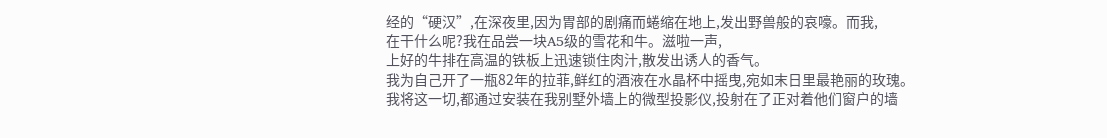经的“硬汉”,在深夜里,因为胃部的剧痛而蜷缩在地上,发出野兽般的哀嚎。而我,
在干什么呢?我在品尝一块A5级的雪花和牛。滋啦一声,
上好的牛排在高温的铁板上迅速锁住肉汁,散发出诱人的香气。
我为自己开了一瓶82年的拉菲,鲜红的酒液在水晶杯中摇曳,宛如末日里最艳丽的玫瑰。
我将这一切,都通过安装在我别墅外墙上的微型投影仪,投射在了正对着他们窗户的墙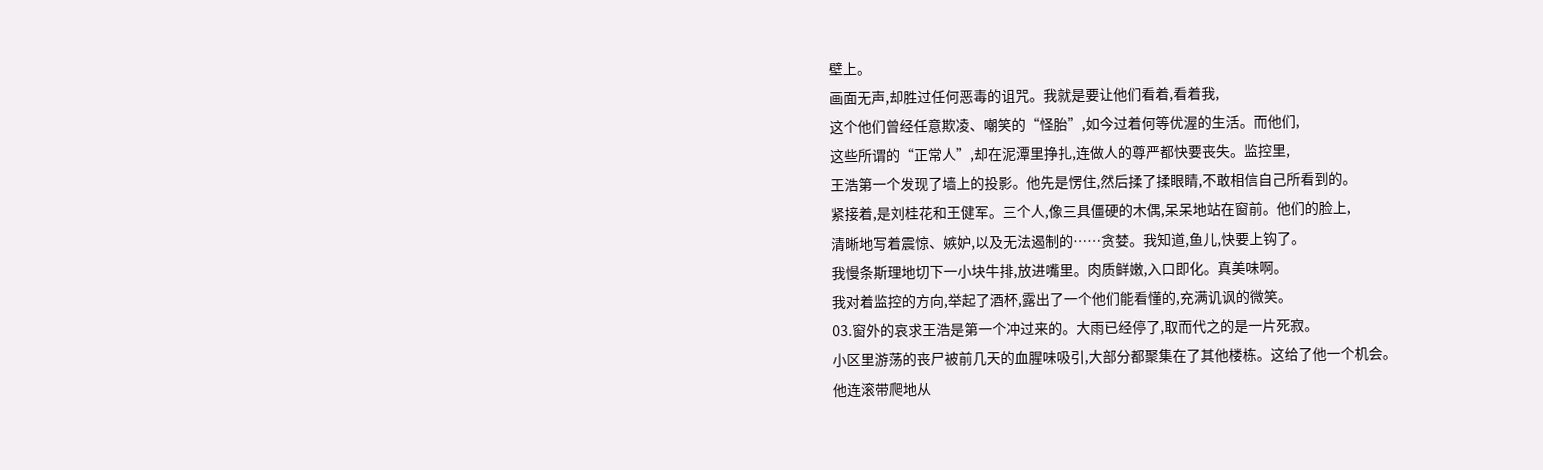壁上。
画面无声,却胜过任何恶毒的诅咒。我就是要让他们看着,看着我,
这个他们曾经任意欺凌、嘲笑的“怪胎”,如今过着何等优渥的生活。而他们,
这些所谓的“正常人”,却在泥潭里挣扎,连做人的尊严都快要丧失。监控里,
王浩第一个发现了墙上的投影。他先是愣住,然后揉了揉眼睛,不敢相信自己所看到的。
紧接着,是刘桂花和王健军。三个人,像三具僵硬的木偶,呆呆地站在窗前。他们的脸上,
清晰地写着震惊、嫉妒,以及无法遏制的……贪婪。我知道,鱼儿,快要上钩了。
我慢条斯理地切下一小块牛排,放进嘴里。肉质鲜嫩,入口即化。真美味啊。
我对着监控的方向,举起了酒杯,露出了一个他们能看懂的,充满讥讽的微笑。
03.窗外的哀求王浩是第一个冲过来的。大雨已经停了,取而代之的是一片死寂。
小区里游荡的丧尸被前几天的血腥味吸引,大部分都聚集在了其他楼栋。这给了他一个机会。
他连滚带爬地从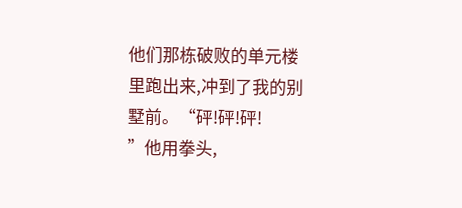他们那栋破败的单元楼里跑出来,冲到了我的别墅前。“砰!砰!砰!
”他用拳头,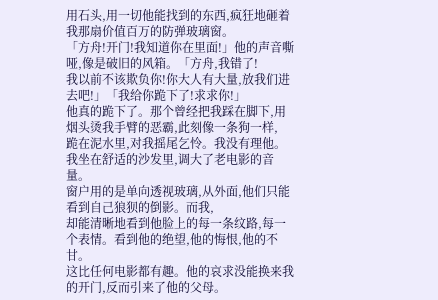用石头,用一切他能找到的东西,疯狂地砸着我那扇价值百万的防弹玻璃窗。
「方舟!开门!我知道你在里面!」他的声音嘶哑,像是破旧的风箱。「方舟,我错了!
我以前不该欺负你!你大人有大量,放我们进去吧!」「我给你跪下了!求求你!」
他真的跪下了。那个曾经把我踩在脚下,用烟头烫我手臂的恶霸,此刻像一条狗一样,
跪在泥水里,对我摇尾乞怜。我没有理他。我坐在舒适的沙发里,调大了老电影的音量。
窗户用的是单向透视玻璃,从外面,他们只能看到自己狼狈的倒影。而我,
却能清晰地看到他脸上的每一条纹路,每一个表情。看到他的绝望,他的悔恨,他的不甘。
这比任何电影都有趣。他的哀求没能换来我的开门,反而引来了他的父母。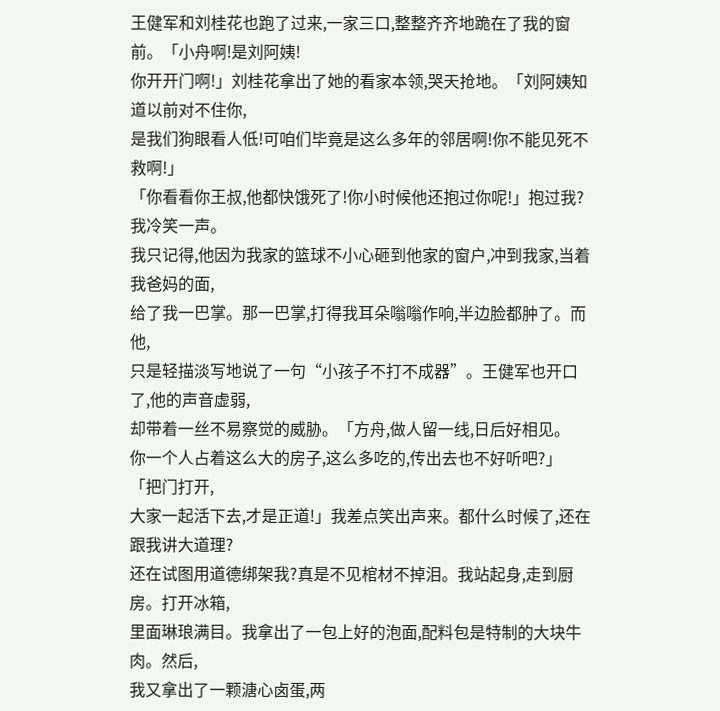王健军和刘桂花也跑了过来,一家三口,整整齐齐地跪在了我的窗前。「小舟啊!是刘阿姨!
你开开门啊!」刘桂花拿出了她的看家本领,哭天抢地。「刘阿姨知道以前对不住你,
是我们狗眼看人低!可咱们毕竟是这么多年的邻居啊!你不能见死不救啊!」
「你看看你王叔,他都快饿死了!你小时候他还抱过你呢!」抱过我?我冷笑一声。
我只记得,他因为我家的篮球不小心砸到他家的窗户,冲到我家,当着我爸妈的面,
给了我一巴掌。那一巴掌,打得我耳朵嗡嗡作响,半边脸都肿了。而他,
只是轻描淡写地说了一句“小孩子不打不成器”。王健军也开口了,他的声音虚弱,
却带着一丝不易察觉的威胁。「方舟,做人留一线,日后好相见。
你一个人占着这么大的房子,这么多吃的,传出去也不好听吧?」「把门打开,
大家一起活下去,才是正道!」我差点笑出声来。都什么时候了,还在跟我讲大道理?
还在试图用道德绑架我?真是不见棺材不掉泪。我站起身,走到厨房。打开冰箱,
里面琳琅满目。我拿出了一包上好的泡面,配料包是特制的大块牛肉。然后,
我又拿出了一颗溏心卤蛋,两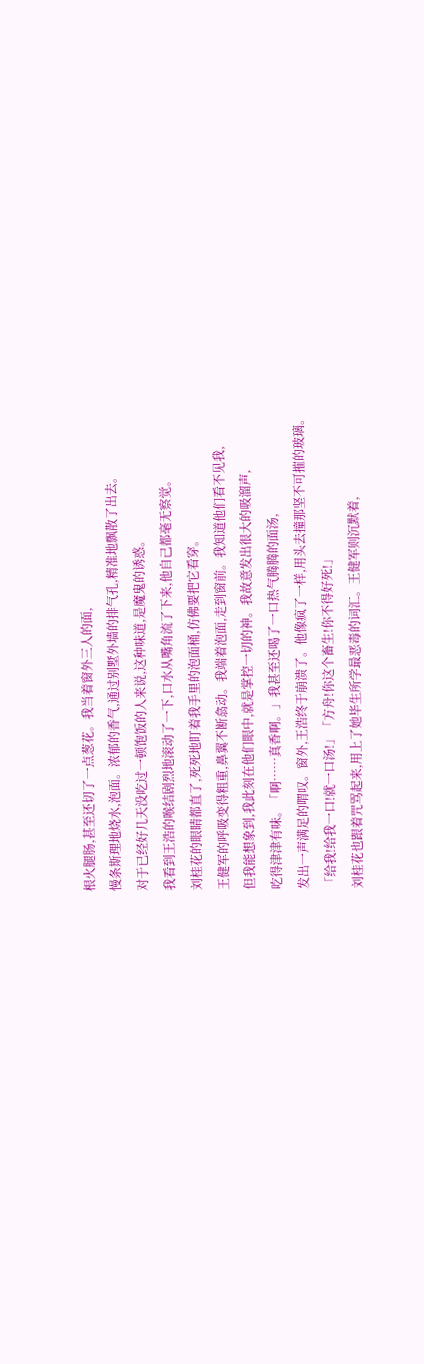根火腿肠,甚至还切了一点葱花。我当着窗外三人的面,
慢条斯理地烧水,泡面。浓郁的香气,通过别墅外墙的排气孔,精准地飘散了出去。
对于已经好几天没吃过一顿饱饭的人来说,这种味道,是魔鬼的诱惑。
我看到王浩的喉结剧烈地滚动了一下,口水从嘴角流了下来,他自己都毫无察觉。
刘桂花的眼睛都直了,死死地盯着我手里的泡面桶,仿佛要把它看穿。
王健军的呼吸变得粗重,鼻翼不断翕动。我端着泡面,走到窗前。我知道他们看不见我,
但我能想象到,我此刻在他们眼中,就是掌控一切的神。我故意发出很大的吸溜声,
吃得津津有味。「啊……真香啊。」我甚至还喝了一口热气腾腾的面汤,
发出一声满足的喟叹。窗外,王浩终于崩溃了。他像疯了一样,用头去撞那坚不可摧的玻璃。
「给我!给我一口!就一口汤!」「方舟!你这个畜生!你不得好死!」
刘桂花也跟着咒骂起来,用上了她毕生所学最恶毒的词汇。王健军则沉默着,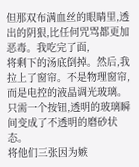但那双布满血丝的眼睛里,透出的阴狠,比任何咒骂都更加恶毒。我吃完了面,
将剩下的汤底倒掉。然后,我拉上了窗帘。不是物理窗帘,而是电控的液晶调光玻璃。
只需一个按钮,透明的玻璃瞬间变成了不透明的磨砂状态。
将他们三张因为嫉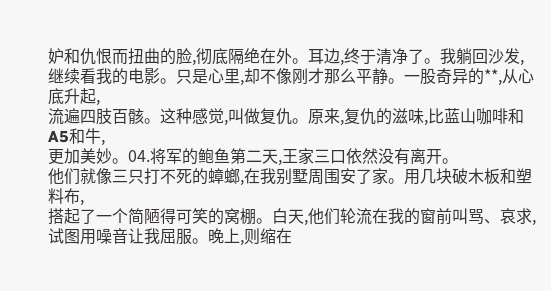妒和仇恨而扭曲的脸,彻底隔绝在外。耳边,终于清净了。我躺回沙发,
继续看我的电影。只是心里,却不像刚才那么平静。一股奇异的**,从心底升起,
流遍四肢百骸。这种感觉,叫做复仇。原来,复仇的滋味,比蓝山咖啡和A5和牛,
更加美妙。04.将军的鲍鱼第二天,王家三口依然没有离开。
他们就像三只打不死的蟑螂,在我别墅周围安了家。用几块破木板和塑料布,
搭起了一个简陋得可笑的窝棚。白天,他们轮流在我的窗前叫骂、哀求,
试图用噪音让我屈服。晚上,则缩在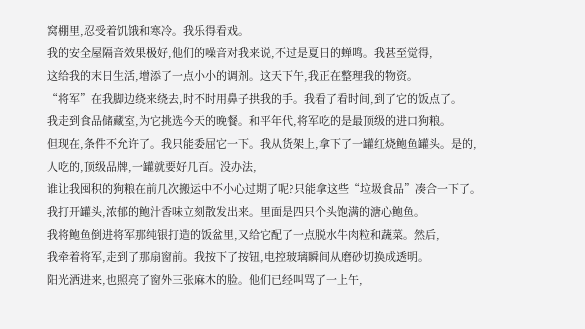窝棚里,忍受着饥饿和寒冷。我乐得看戏。
我的安全屋隔音效果极好,他们的噪音对我来说,不过是夏日的蝉鸣。我甚至觉得,
这给我的末日生活,增添了一点小小的调剂。这天下午,我正在整理我的物资。
“将军”在我脚边绕来绕去,时不时用鼻子拱我的手。我看了看时间,到了它的饭点了。
我走到食品储藏室,为它挑选今天的晚餐。和平年代,将军吃的是最顶级的进口狗粮。
但现在,条件不允许了。我只能委屈它一下。我从货架上,拿下了一罐红烧鲍鱼罐头。是的,
人吃的,顶级品牌,一罐就要好几百。没办法,
谁让我囤积的狗粮在前几次搬运中不小心过期了呢?只能拿这些“垃圾食品”凑合一下了。
我打开罐头,浓郁的鲍汁香味立刻散发出来。里面是四只个头饱满的溏心鲍鱼。
我将鲍鱼倒进将军那纯银打造的饭盆里,又给它配了一点脱水牛肉粒和蔬菜。然后,
我牵着将军,走到了那扇窗前。我按下了按钮,电控玻璃瞬间从磨砂切换成透明。
阳光洒进来,也照亮了窗外三张麻木的脸。他们已经叫骂了一上午,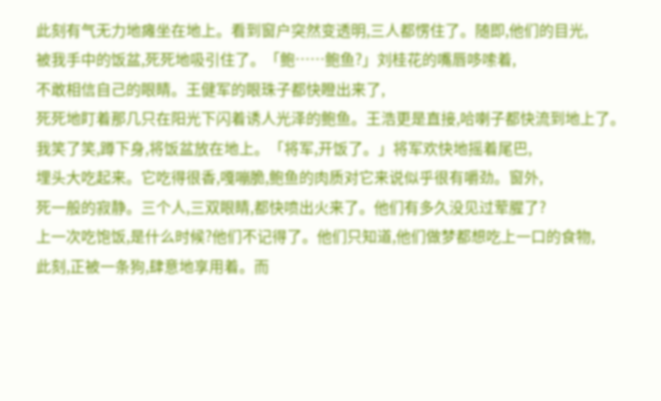此刻有气无力地瘫坐在地上。看到窗户突然变透明,三人都愣住了。随即,他们的目光,
被我手中的饭盆,死死地吸引住了。「鲍……鲍鱼?」刘桂花的嘴唇哆嗦着,
不敢相信自己的眼睛。王健军的眼珠子都快瞪出来了,
死死地盯着那几只在阳光下闪着诱人光泽的鲍鱼。王浩更是直接,哈喇子都快流到地上了。
我笑了笑,蹲下身,将饭盆放在地上。「将军,开饭了。」将军欢快地摇着尾巴,
埋头大吃起来。它吃得很香,嘎嘣脆,鲍鱼的肉质对它来说似乎很有嚼劲。窗外,
死一般的寂静。三个人,三双眼睛,都快喷出火来了。他们有多久没见过荤腥了?
上一次吃饱饭,是什么时候?他们不记得了。他们只知道,他们做梦都想吃上一口的食物,
此刻,正被一条狗,肆意地享用着。而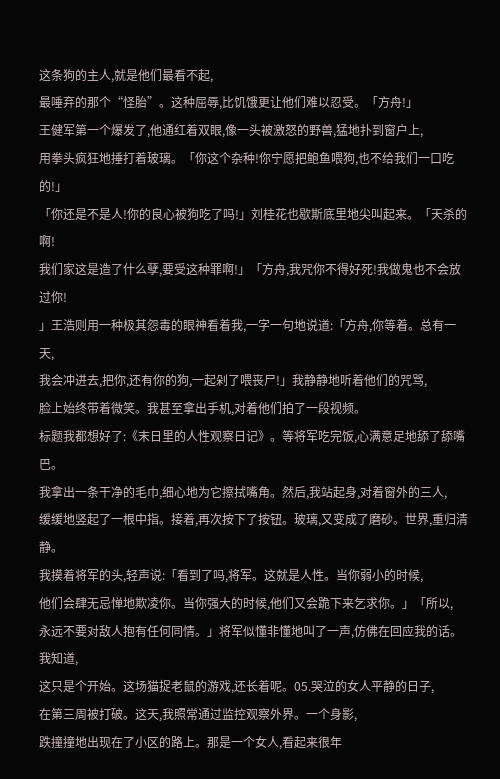这条狗的主人,就是他们最看不起,
最唾弃的那个“怪胎”。这种屈辱,比饥饿更让他们难以忍受。「方舟!」
王健军第一个爆发了,他通红着双眼,像一头被激怒的野兽,猛地扑到窗户上,
用拳头疯狂地捶打着玻璃。「你这个杂种!你宁愿把鲍鱼喂狗,也不给我们一口吃的!」
「你还是不是人!你的良心被狗吃了吗!」刘桂花也歇斯底里地尖叫起来。「天杀的啊!
我们家这是造了什么孽,要受这种罪啊!」「方舟,我咒你不得好死!我做鬼也不会放过你!
」王浩则用一种极其怨毒的眼神看着我,一字一句地说道:「方舟,你等着。总有一天,
我会冲进去,把你,还有你的狗,一起剁了喂丧尸!」我静静地听着他们的咒骂,
脸上始终带着微笑。我甚至拿出手机,对着他们拍了一段视频。
标题我都想好了:《末日里的人性观察日记》。等将军吃完饭,心满意足地舔了舔嘴巴。
我拿出一条干净的毛巾,细心地为它擦拭嘴角。然后,我站起身,对着窗外的三人,
缓缓地竖起了一根中指。接着,再次按下了按钮。玻璃,又变成了磨砂。世界,重归清静。
我摸着将军的头,轻声说:「看到了吗,将军。这就是人性。当你弱小的时候,
他们会肆无忌惮地欺凌你。当你强大的时候,他们又会跪下来乞求你。」「所以,
永远不要对敌人抱有任何同情。」将军似懂非懂地叫了一声,仿佛在回应我的话。我知道,
这只是个开始。这场猫捉老鼠的游戏,还长着呢。05.哭泣的女人平静的日子,
在第三周被打破。这天,我照常通过监控观察外界。一个身影,
跌撞撞地出现在了小区的路上。那是一个女人,看起来很年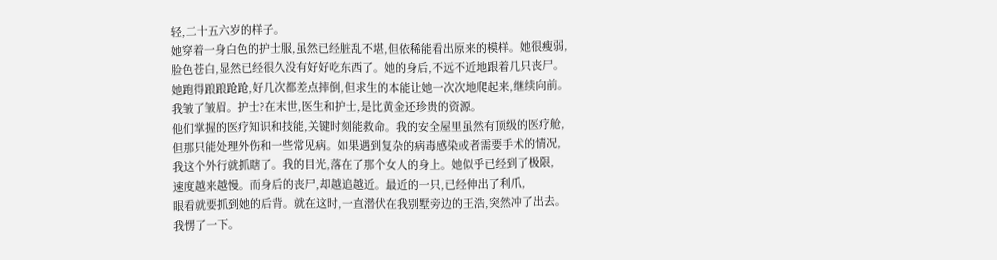轻,二十五六岁的样子。
她穿着一身白色的护士服,虽然已经脏乱不堪,但依稀能看出原来的模样。她很瘦弱,
脸色苍白,显然已经很久没有好好吃东西了。她的身后,不远不近地跟着几只丧尸。
她跑得踉踉跄跄,好几次都差点摔倒,但求生的本能让她一次次地爬起来,继续向前。
我皱了皱眉。护士?在末世,医生和护士,是比黄金还珍贵的资源。
他们掌握的医疗知识和技能,关键时刻能救命。我的安全屋里虽然有顶级的医疗舱,
但那只能处理外伤和一些常见病。如果遇到复杂的病毒感染或者需要手术的情况,
我这个外行就抓瞎了。我的目光,落在了那个女人的身上。她似乎已经到了极限,
速度越来越慢。而身后的丧尸,却越追越近。最近的一只,已经伸出了利爪,
眼看就要抓到她的后背。就在这时,一直潜伏在我别墅旁边的王浩,突然冲了出去。
我愣了一下。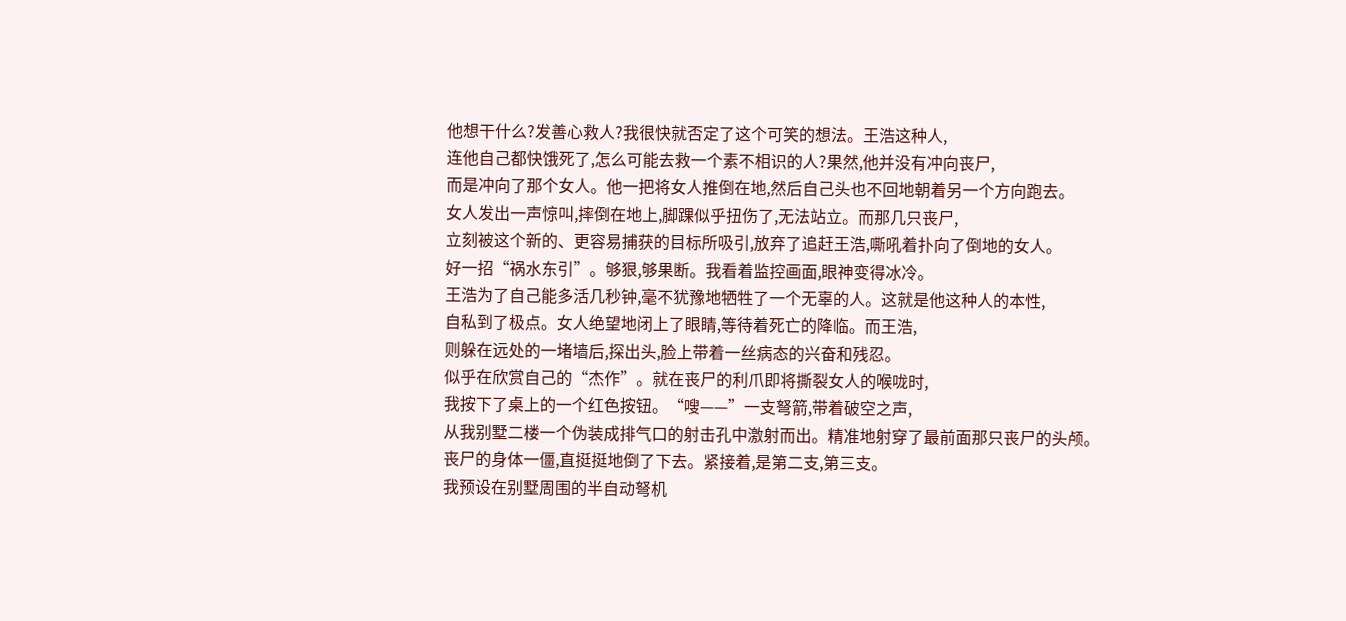他想干什么?发善心救人?我很快就否定了这个可笑的想法。王浩这种人,
连他自己都快饿死了,怎么可能去救一个素不相识的人?果然,他并没有冲向丧尸,
而是冲向了那个女人。他一把将女人推倒在地,然后自己头也不回地朝着另一个方向跑去。
女人发出一声惊叫,摔倒在地上,脚踝似乎扭伤了,无法站立。而那几只丧尸,
立刻被这个新的、更容易捕获的目标所吸引,放弃了追赶王浩,嘶吼着扑向了倒地的女人。
好一招“祸水东引”。够狠,够果断。我看着监控画面,眼神变得冰冷。
王浩为了自己能多活几秒钟,毫不犹豫地牺牲了一个无辜的人。这就是他这种人的本性,
自私到了极点。女人绝望地闭上了眼睛,等待着死亡的降临。而王浩,
则躲在远处的一堵墙后,探出头,脸上带着一丝病态的兴奋和残忍。
似乎在欣赏自己的“杰作”。就在丧尸的利爪即将撕裂女人的喉咙时,
我按下了桌上的一个红色按钮。“嗖——”一支弩箭,带着破空之声,
从我别墅二楼一个伪装成排气口的射击孔中激射而出。精准地射穿了最前面那只丧尸的头颅。
丧尸的身体一僵,直挺挺地倒了下去。紧接着,是第二支,第三支。
我预设在别墅周围的半自动弩机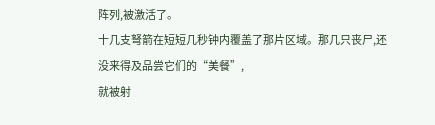阵列,被激活了。
十几支弩箭在短短几秒钟内覆盖了那片区域。那几只丧尸,还没来得及品尝它们的“美餐”,
就被射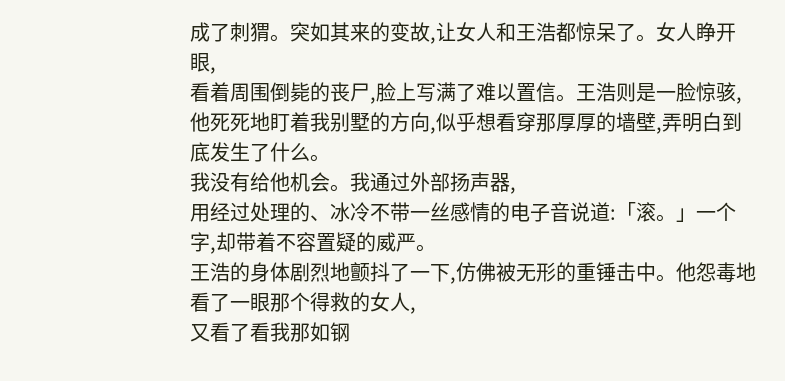成了刺猬。突如其来的变故,让女人和王浩都惊呆了。女人睁开眼,
看着周围倒毙的丧尸,脸上写满了难以置信。王浩则是一脸惊骇,
他死死地盯着我别墅的方向,似乎想看穿那厚厚的墙壁,弄明白到底发生了什么。
我没有给他机会。我通过外部扬声器,
用经过处理的、冰冷不带一丝感情的电子音说道:「滚。」一个字,却带着不容置疑的威严。
王浩的身体剧烈地颤抖了一下,仿佛被无形的重锤击中。他怨毒地看了一眼那个得救的女人,
又看了看我那如钢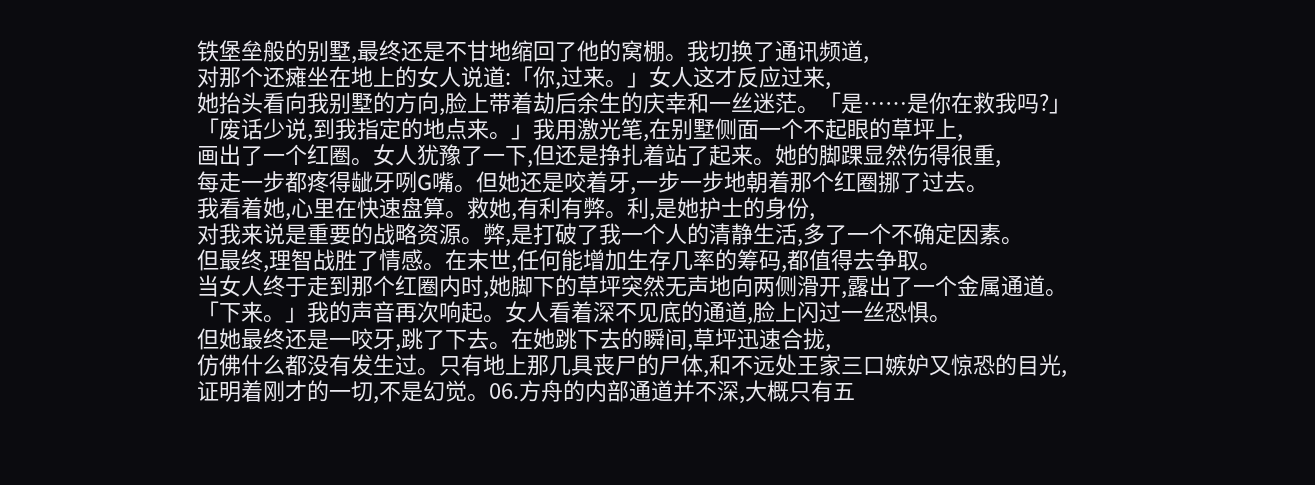铁堡垒般的别墅,最终还是不甘地缩回了他的窝棚。我切换了通讯频道,
对那个还瘫坐在地上的女人说道:「你,过来。」女人这才反应过来,
她抬头看向我别墅的方向,脸上带着劫后余生的庆幸和一丝迷茫。「是……是你在救我吗?」
「废话少说,到我指定的地点来。」我用激光笔,在别墅侧面一个不起眼的草坪上,
画出了一个红圈。女人犹豫了一下,但还是挣扎着站了起来。她的脚踝显然伤得很重,
每走一步都疼得龇牙咧G嘴。但她还是咬着牙,一步一步地朝着那个红圈挪了过去。
我看着她,心里在快速盘算。救她,有利有弊。利,是她护士的身份,
对我来说是重要的战略资源。弊,是打破了我一个人的清静生活,多了一个不确定因素。
但最终,理智战胜了情感。在末世,任何能增加生存几率的筹码,都值得去争取。
当女人终于走到那个红圈内时,她脚下的草坪突然无声地向两侧滑开,露出了一个金属通道。
「下来。」我的声音再次响起。女人看着深不见底的通道,脸上闪过一丝恐惧。
但她最终还是一咬牙,跳了下去。在她跳下去的瞬间,草坪迅速合拢,
仿佛什么都没有发生过。只有地上那几具丧尸的尸体,和不远处王家三口嫉妒又惊恐的目光,
证明着刚才的一切,不是幻觉。06.方舟的内部通道并不深,大概只有五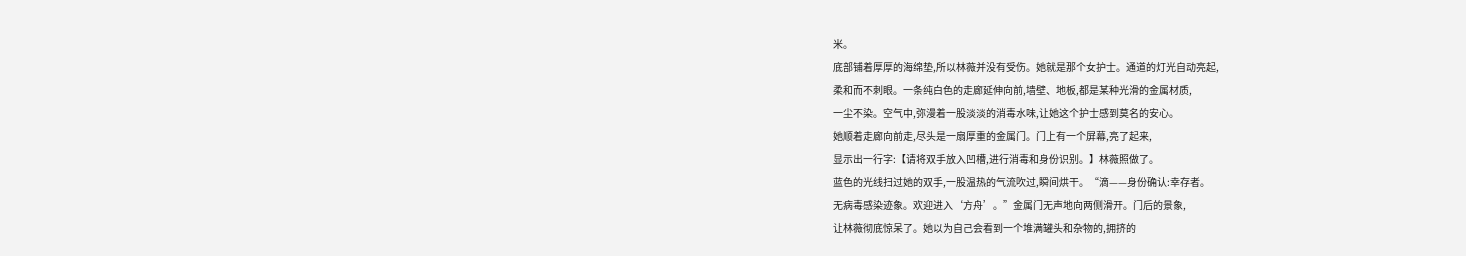米。
底部铺着厚厚的海绵垫,所以林薇并没有受伤。她就是那个女护士。通道的灯光自动亮起,
柔和而不刺眼。一条纯白色的走廊延伸向前,墙壁、地板,都是某种光滑的金属材质,
一尘不染。空气中,弥漫着一股淡淡的消毒水味,让她这个护士感到莫名的安心。
她顺着走廊向前走,尽头是一扇厚重的金属门。门上有一个屏幕,亮了起来,
显示出一行字:【请将双手放入凹槽,进行消毒和身份识别。】林薇照做了。
蓝色的光线扫过她的双手,一股温热的气流吹过,瞬间烘干。“滴——身份确认:幸存者。
无病毒感染迹象。欢迎进入‘方舟’。”金属门无声地向两侧滑开。门后的景象,
让林薇彻底惊呆了。她以为自己会看到一个堆满罐头和杂物的,拥挤的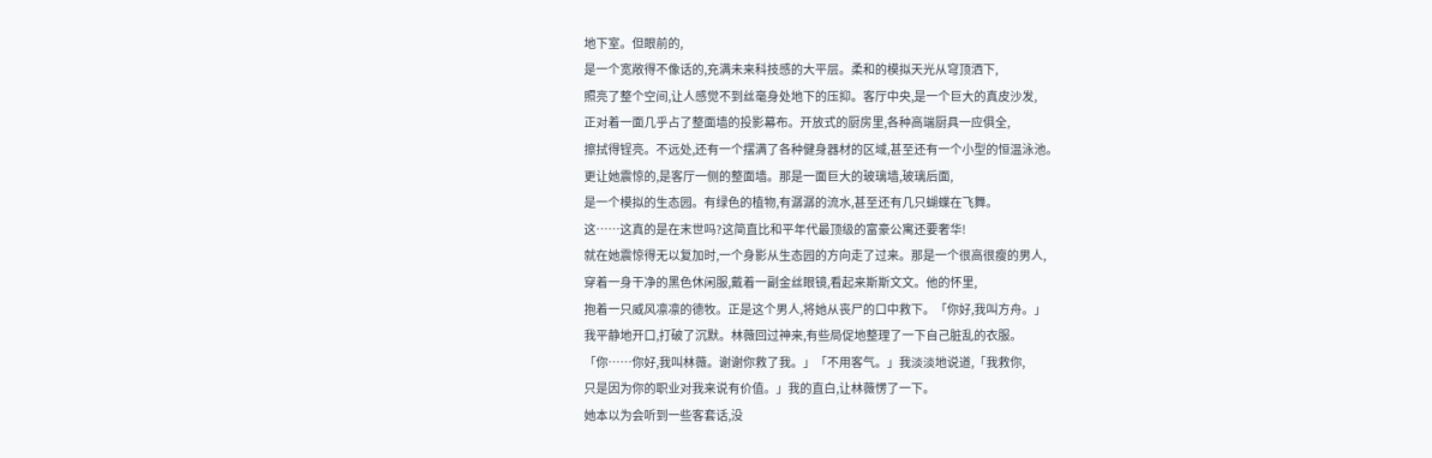地下室。但眼前的,
是一个宽敞得不像话的,充满未来科技感的大平层。柔和的模拟天光从穹顶洒下,
照亮了整个空间,让人感觉不到丝毫身处地下的压抑。客厅中央,是一个巨大的真皮沙发,
正对着一面几乎占了整面墙的投影幕布。开放式的厨房里,各种高端厨具一应俱全,
擦拭得锃亮。不远处,还有一个摆满了各种健身器材的区域,甚至还有一个小型的恒温泳池。
更让她震惊的,是客厅一侧的整面墙。那是一面巨大的玻璃墙,玻璃后面,
是一个模拟的生态园。有绿色的植物,有潺潺的流水,甚至还有几只蝴蝶在飞舞。
这……这真的是在末世吗?这简直比和平年代最顶级的富豪公寓还要奢华!
就在她震惊得无以复加时,一个身影从生态园的方向走了过来。那是一个很高很瘦的男人,
穿着一身干净的黑色休闲服,戴着一副金丝眼镜,看起来斯斯文文。他的怀里,
抱着一只威风凛凛的德牧。正是这个男人,将她从丧尸的口中救下。「你好,我叫方舟。」
我平静地开口,打破了沉默。林薇回过神来,有些局促地整理了一下自己脏乱的衣服。
「你……你好,我叫林薇。谢谢你救了我。」「不用客气。」我淡淡地说道,「我救你,
只是因为你的职业对我来说有价值。」我的直白,让林薇愣了一下。
她本以为会听到一些客套话,没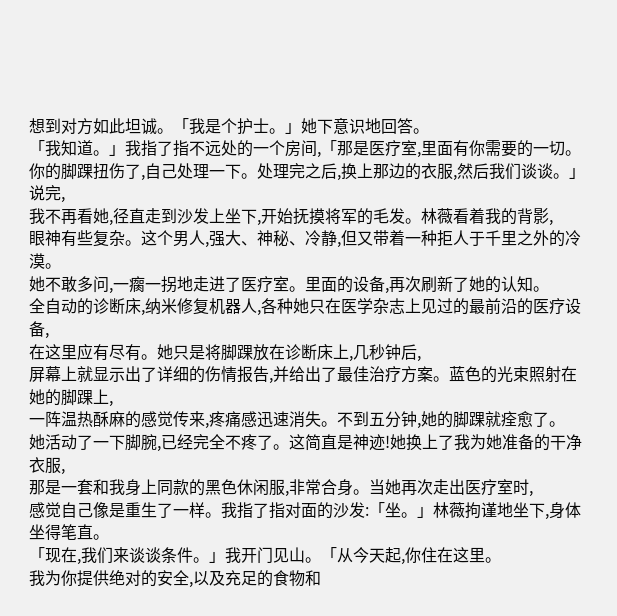想到对方如此坦诚。「我是个护士。」她下意识地回答。
「我知道。」我指了指不远处的一个房间,「那是医疗室,里面有你需要的一切。
你的脚踝扭伤了,自己处理一下。处理完之后,换上那边的衣服,然后我们谈谈。」说完,
我不再看她,径直走到沙发上坐下,开始抚摸将军的毛发。林薇看着我的背影,
眼神有些复杂。这个男人,强大、神秘、冷静,但又带着一种拒人于千里之外的冷漠。
她不敢多问,一瘸一拐地走进了医疗室。里面的设备,再次刷新了她的认知。
全自动的诊断床,纳米修复机器人,各种她只在医学杂志上见过的最前沿的医疗设备,
在这里应有尽有。她只是将脚踝放在诊断床上,几秒钟后,
屏幕上就显示出了详细的伤情报告,并给出了最佳治疗方案。蓝色的光束照射在她的脚踝上,
一阵温热酥麻的感觉传来,疼痛感迅速消失。不到五分钟,她的脚踝就痊愈了。
她活动了一下脚腕,已经完全不疼了。这简直是神迹!她换上了我为她准备的干净衣服,
那是一套和我身上同款的黑色休闲服,非常合身。当她再次走出医疗室时,
感觉自己像是重生了一样。我指了指对面的沙发:「坐。」林薇拘谨地坐下,身体坐得笔直。
「现在,我们来谈谈条件。」我开门见山。「从今天起,你住在这里。
我为你提供绝对的安全,以及充足的食物和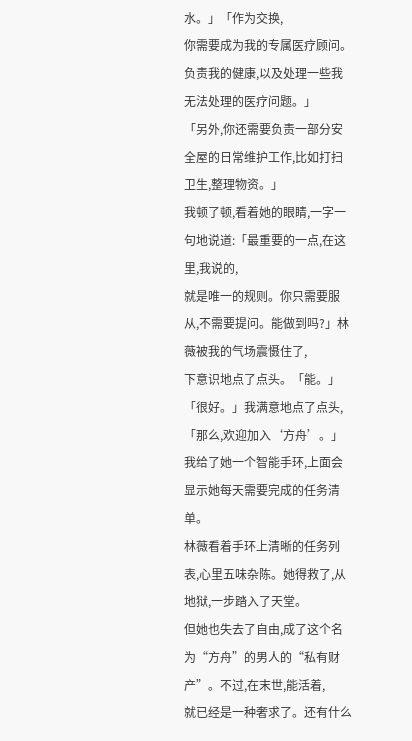水。」「作为交换,
你需要成为我的专属医疗顾问。负责我的健康,以及处理一些我无法处理的医疗问题。」
「另外,你还需要负责一部分安全屋的日常维护工作,比如打扫卫生,整理物资。」
我顿了顿,看着她的眼睛,一字一句地说道:「最重要的一点,在这里,我说的,
就是唯一的规则。你只需要服从,不需要提问。能做到吗?」林薇被我的气场震慑住了,
下意识地点了点头。「能。」「很好。」我满意地点了点头,「那么,欢迎加入‘方舟’。」
我给了她一个智能手环,上面会显示她每天需要完成的任务清单。
林薇看着手环上清晰的任务列表,心里五味杂陈。她得救了,从地狱,一步踏入了天堂。
但她也失去了自由,成了这个名为“方舟”的男人的“私有财产”。不过,在末世,能活着,
就已经是一种奢求了。还有什么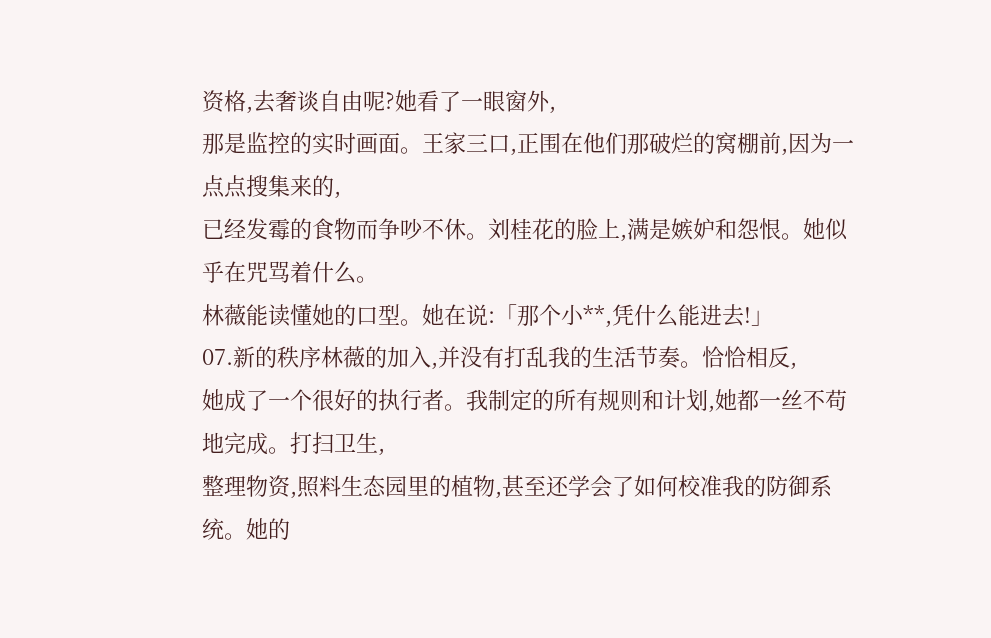资格,去奢谈自由呢?她看了一眼窗外,
那是监控的实时画面。王家三口,正围在他们那破烂的窝棚前,因为一点点搜集来的,
已经发霉的食物而争吵不休。刘桂花的脸上,满是嫉妒和怨恨。她似乎在咒骂着什么。
林薇能读懂她的口型。她在说:「那个小**,凭什么能进去!」
07.新的秩序林薇的加入,并没有打乱我的生活节奏。恰恰相反,
她成了一个很好的执行者。我制定的所有规则和计划,她都一丝不苟地完成。打扫卫生,
整理物资,照料生态园里的植物,甚至还学会了如何校准我的防御系统。她的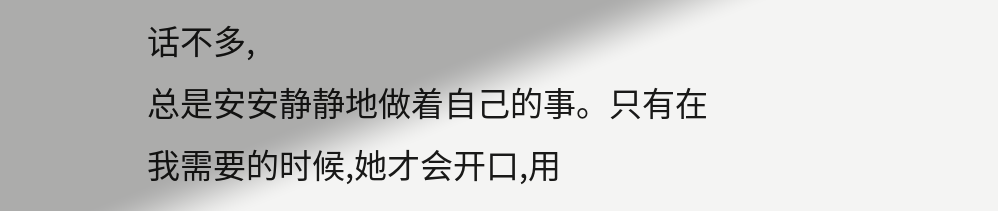话不多,
总是安安静静地做着自己的事。只有在我需要的时候,她才会开口,用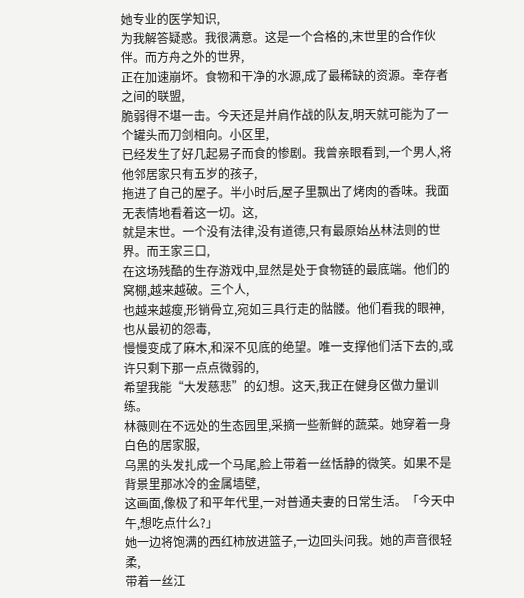她专业的医学知识,
为我解答疑惑。我很满意。这是一个合格的,末世里的合作伙伴。而方舟之外的世界,
正在加速崩坏。食物和干净的水源,成了最稀缺的资源。幸存者之间的联盟,
脆弱得不堪一击。今天还是并肩作战的队友,明天就可能为了一个罐头而刀剑相向。小区里,
已经发生了好几起易子而食的惨剧。我曾亲眼看到,一个男人,将他邻居家只有五岁的孩子,
拖进了自己的屋子。半小时后,屋子里飘出了烤肉的香味。我面无表情地看着这一切。这,
就是末世。一个没有法律,没有道德,只有最原始丛林法则的世界。而王家三口,
在这场残酷的生存游戏中,显然是处于食物链的最底端。他们的窝棚,越来越破。三个人,
也越来越瘦,形销骨立,宛如三具行走的骷髅。他们看我的眼神,也从最初的怨毒,
慢慢变成了麻木,和深不见底的绝望。唯一支撑他们活下去的,或许只剩下那一点点微弱的,
希望我能“大发慈悲”的幻想。这天,我正在健身区做力量训练。
林薇则在不远处的生态园里,采摘一些新鲜的蔬菜。她穿着一身白色的居家服,
乌黑的头发扎成一个马尾,脸上带着一丝恬静的微笑。如果不是背景里那冰冷的金属墙壁,
这画面,像极了和平年代里,一对普通夫妻的日常生活。「今天中午,想吃点什么?」
她一边将饱满的西红柿放进篮子,一边回头问我。她的声音很轻柔,
带着一丝江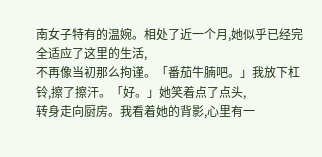南女子特有的温婉。相处了近一个月,她似乎已经完全适应了这里的生活,
不再像当初那么拘谨。「番茄牛腩吧。」我放下杠铃,擦了擦汗。「好。」她笑着点了点头,
转身走向厨房。我看着她的背影,心里有一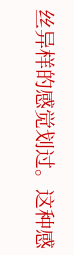丝异样的感觉划过。这种感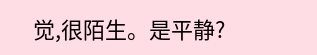觉,很陌生。是平静?